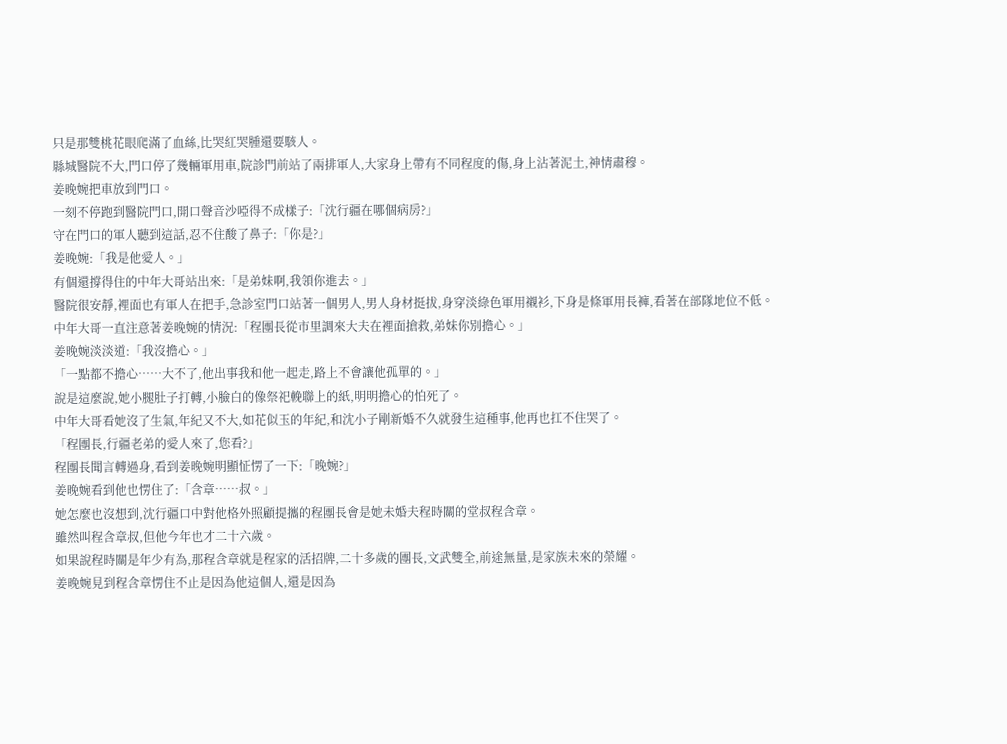只是那雙桃花眼爬滿了血絲,比哭紅哭腫還要駭人。
縣城醫院不大,門口停了幾輛軍用車,院診門前站了兩排軍人,大家身上帶有不同程度的傷,身上沾著泥土,神情肅穆。
姜晚婉把車放到門口。
一刻不停跑到醫院門口,開口聲音沙啞得不成樣子:「沈行疆在哪個病房?」
守在門口的軍人聽到這話,忍不住酸了鼻子:「你是?」
姜晚婉:「我是他愛人。」
有個還撐得住的中年大哥站出來:「是弟妹啊,我領你進去。」
醫院很安靜,裡面也有軍人在把手,急診室門口站著一個男人,男人身材挺拔,身穿淡綠色軍用襯衫,下身是條軍用長褲,看著在部隊地位不低。
中年大哥一直注意著姜晚婉的情況:「程團長從市里調來大夫在裡面搶救,弟妹你別擔心。」
姜晚婉淡淡道:「我沒擔心。」
「一點都不擔心……大不了,他出事我和他一起走,路上不會讓他孤單的。」
說是這麼說,她小腿肚子打轉,小臉白的像祭祀輓聯上的紙,明明擔心的怕死了。
中年大哥看她沒了生氣,年紀又不大,如花似玉的年紀,和沈小子剛新婚不久就發生這種事,他再也扛不住哭了。
「程團長,行疆老弟的愛人來了,您看?」
程團長聞言轉過身,看到姜晚婉明顯怔愣了一下:「晚婉?」
姜晚婉看到他也愣住了:「含章……叔。」
她怎麼也沒想到,沈行疆口中對他格外照顧提攜的程團長會是她未婚夫程時關的堂叔程含章。
雖然叫程含章叔,但他今年也才二十六歲。
如果說程時關是年少有為,那程含章就是程家的活招牌,二十多歲的團長,文武雙全,前途無量,是家族未來的榮耀。
姜晚婉見到程含章愣住不止是因為他這個人,還是因為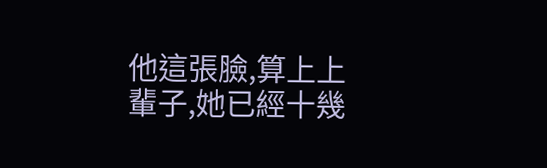他這張臉,算上上輩子,她已經十幾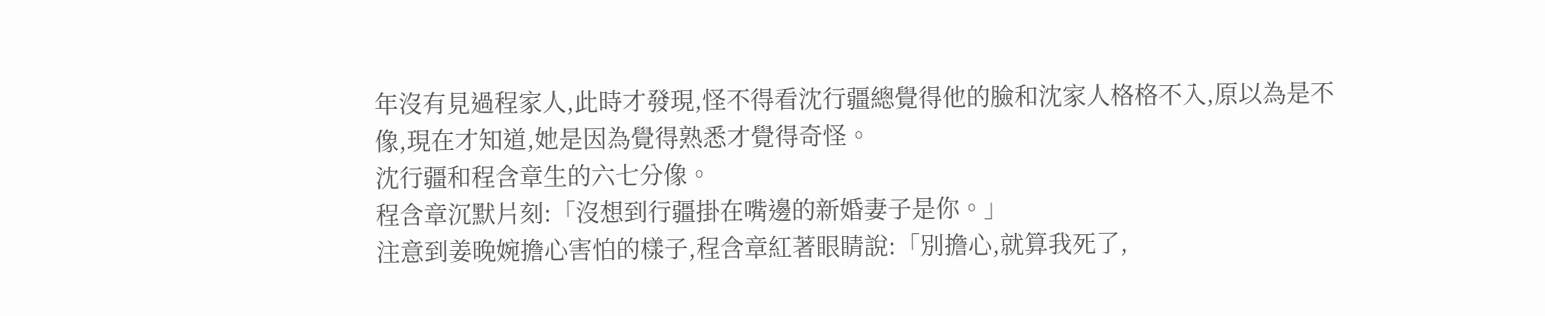年沒有見過程家人,此時才發現,怪不得看沈行疆總覺得他的臉和沈家人格格不入,原以為是不像,現在才知道,她是因為覺得熟悉才覺得奇怪。
沈行疆和程含章生的六七分像。
程含章沉默片刻:「沒想到行疆掛在嘴邊的新婚妻子是你。」
注意到姜晚婉擔心害怕的樣子,程含章紅著眼睛說:「別擔心,就算我死了,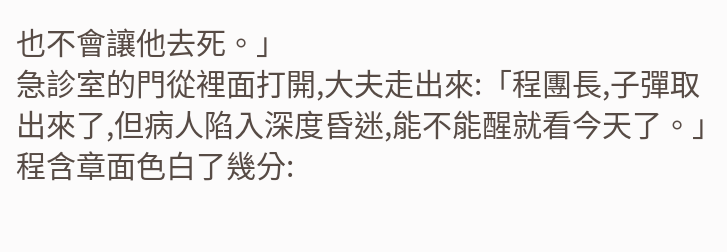也不會讓他去死。」
急診室的門從裡面打開,大夫走出來:「程團長,子彈取出來了,但病人陷入深度昏迷,能不能醒就看今天了。」
程含章面色白了幾分: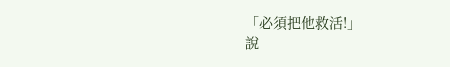「必須把他救活!」
說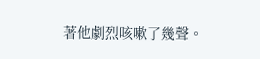著他劇烈咳嗽了幾聲。